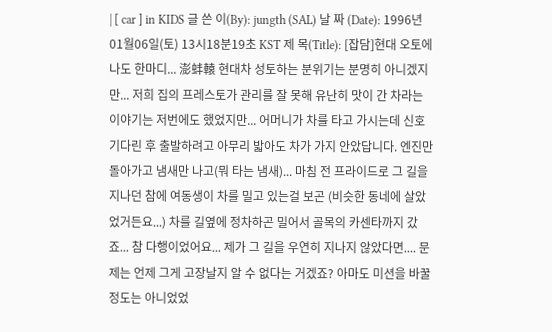| [ car ] in KIDS 글 쓴 이(By): jungth (SAL) 날 짜 (Date): 1996년01월06일(토) 13시18분19초 KST 제 목(Title): [잡담]현대 오토에 나도 한마디... 澎蚌轅 현대차 성토하는 분위기는 분명히 아니겠지만... 저희 집의 프레스토가 관리를 잘 못해 유난히 맛이 간 차라는 이야기는 저번에도 했었지만... 어머니가 차를 타고 가시는데 신호 기다린 후 출발하려고 아무리 밟아도 차가 가지 안았답니다. 엔진만 돌아가고 냄새만 나고(뭐 타는 냄새)... 마침 전 프라이드로 그 길을 지나던 참에 여동생이 차를 밀고 있는걸 보곤 (비슷한 동네에 살았었거든요...) 차를 길옆에 정차하곤 밀어서 골목의 카센타까지 갔죠... 참 다행이었어요... 제가 그 길을 우연히 지나지 않았다면.... 문제는 언제 그게 고장날지 알 수 없다는 거겠죠? 아마도 미션을 바꿀정도는 아니었었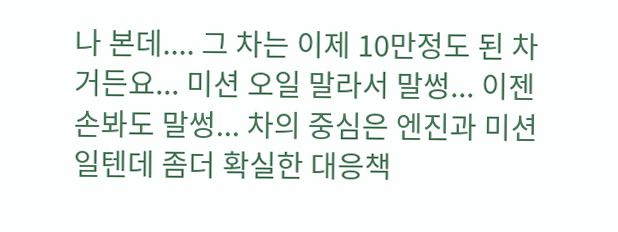나 본데.... 그 차는 이제 10만정도 된 차거든요... 미션 오일 말라서 말썽... 이젠 손봐도 말썽... 차의 중심은 엔진과 미션일텐데 좀더 확실한 대응책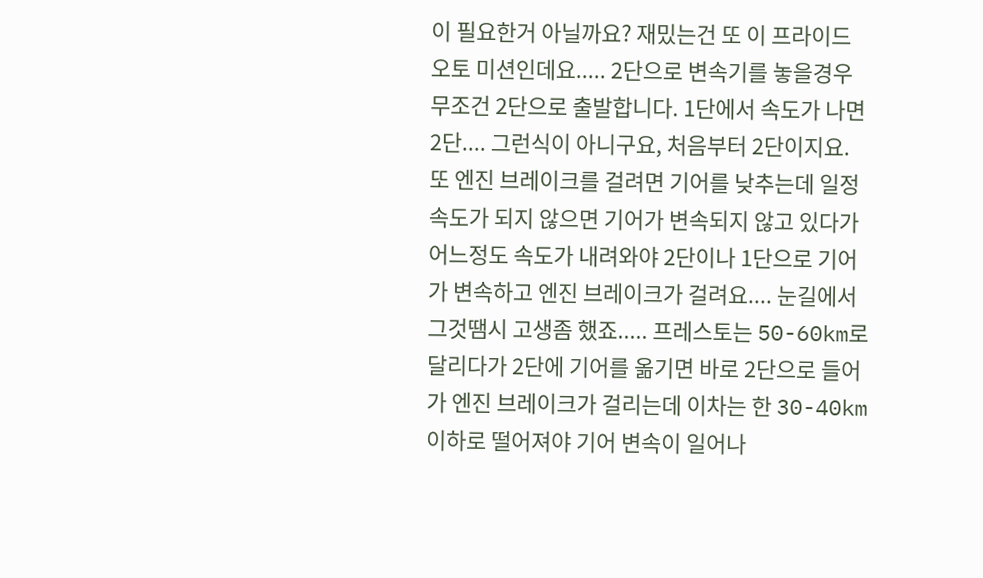이 필요한거 아닐까요? 재밌는건 또 이 프라이드 오토 미션인데요..... 2단으로 변속기를 놓을경우 무조건 2단으로 출발합니다. 1단에서 속도가 나면 2단.... 그런식이 아니구요, 처음부터 2단이지요. 또 엔진 브레이크를 걸려면 기어를 낮추는데 일정 속도가 되지 않으면 기어가 변속되지 않고 있다가 어느정도 속도가 내려와야 2단이나 1단으로 기어가 변속하고 엔진 브레이크가 걸려요.... 눈길에서 그것땜시 고생좀 했죠..... 프레스토는 50-60km로 달리다가 2단에 기어를 옮기면 바로 2단으로 들어가 엔진 브레이크가 걸리는데 이차는 한 30-40km이하로 떨어져야 기어 변속이 일어나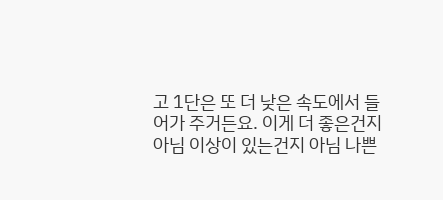고 1단은 또 더 낮은 속도에서 들어가 주거든요. 이게 더 좋은건지 아님 이상이 있는건지 아님 나쁜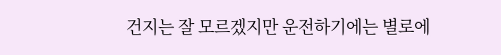건지는 잘 모르겠지만 운전하기에는 별로에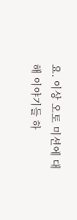요. 이상 오토 미션에 대해 이야기들 하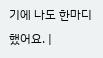기에 나도 한마디 했어요. |